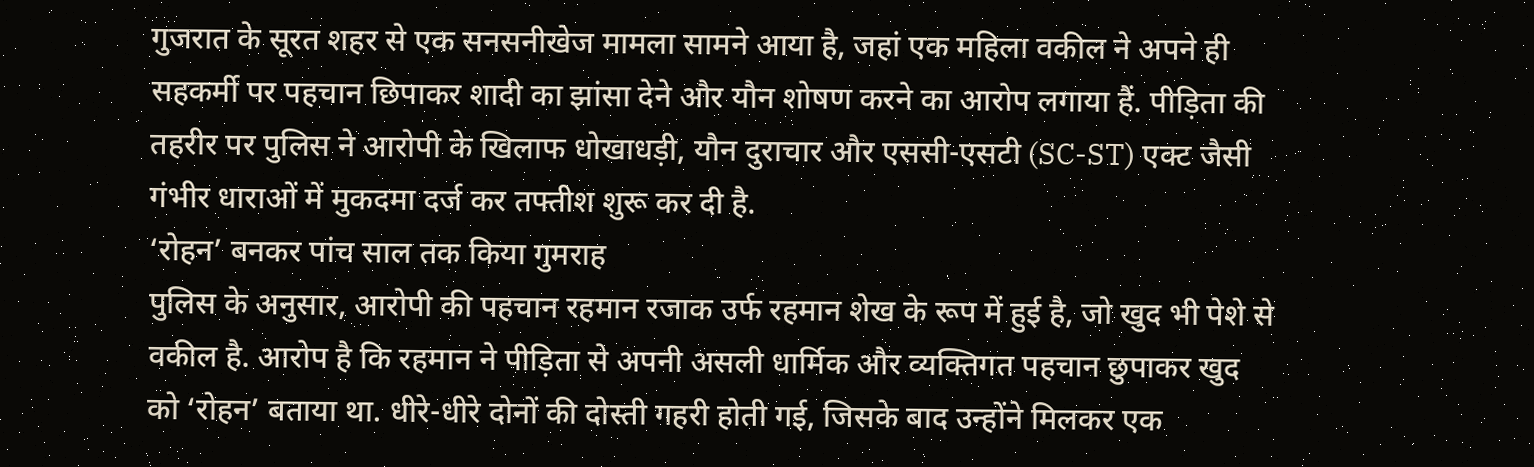गुजरात के सूरत शहर से एक सनसनीखेज मामला सामने आया है, जहां एक महिला वकील ने अपने ही सहकर्मी पर पहचान छिपाकर शादी का झांसा देने और यौन शोषण करने का आरोप लगाया हैं. पीड़िता की तहरीर पर पुलिस ने आरोपी के खिलाफ धोखाधड़ी, यौन दुराचार और एससी-एसटी (SC-ST) एक्ट जैसी गंभीर धाराओं में मुकदमा दर्ज कर तफ्तीश शुरू कर दी है.
‘रोहन’ बनकर पांच साल तक किया गुमराह
पुलिस के अनुसार, आरोपी की पहचान रहमान रजाक उर्फ रहमान शेख के रूप में हुई है, जो खुद भी पेशे से वकील है. आरोप है कि रहमान ने पीड़िता से अपनी असली धार्मिक और व्यक्तिगत पहचान छुपाकर खुद को ‘रोहन’ बताया था. धीरे-धीरे दोनों की दोस्ती गहरी होती गई, जिसके बाद उन्होंने मिलकर एक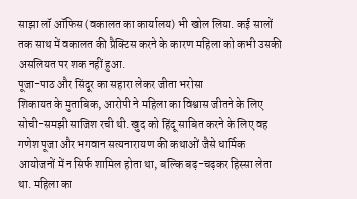साझा लॉ ऑफिस (वकालत का कार्यालय) भी खोल लिया. कई सालों तक साथ में वकालत की प्रैक्टिस करने के कारण महिला को कभी उसकी असलियत पर शक नहीं हुआ.
पूजा-पाठ और सिंदूर का सहारा लेकर जीता भरोसा
शिकायत के मुताबिक, आरोपी ने महिला का विश्वास जीतने के लिए सोची-समझी साजिश रची थी. खुद को हिंदू साबित करने के लिए वह गणेश पूजा और भगवान सत्यनारायण की कथाओं जैसे धार्मिक आयोजनों में न सिर्फ शामिल होता था, बल्कि बढ़-चढ़कर हिस्सा लेता था. महिला का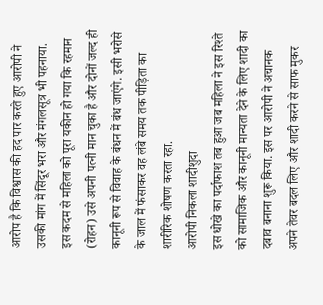आरोप है कि विश्वास की हद पार करते हुए आरोपी ने उसकी मांग में सिंदूर भरा और मंगलसूत्र भी पहनाया. इस कदम से महिला को पूरा यकीन हो गया कि रहमान (रोहन) उसे अपनी पत्नी मान चुका है और दोनों जल्द ही कानूनी रूप से विवाह के बंधन में बंध जाएंगे. इसी भरोसे के जाल में फंसाकर वह लंबे समय तक पीड़िता का शारीरिक शोषण करता रहा.
आरोपी निकला शादीशुदा
इस धोखे का पर्दाफाश तब हुआ जब महिला ने इस रिश्ते को सामाजिक और कानूनी मान्यता देने के लिए शादी का दबाव बनाना शुरू किया. इस पर आरोपी ने अचानक अपने तेवर बदल लिए और शादी करने से साफ मुकर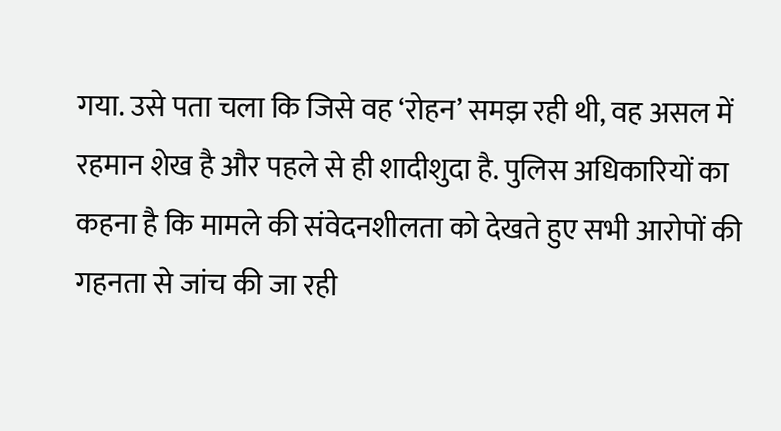गया. उसे पता चला कि जिसे वह ‘रोहन’ समझ रही थी, वह असल में रहमान शेख है और पहले से ही शादीशुदा है. पुलिस अधिकारियों का कहना है कि मामले की संवेदनशीलता को देखते हुए सभी आरोपों की गहनता से जांच की जा रही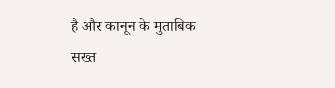है और कानून के मुताबिक सख्त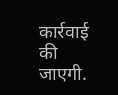कार्रवाई की जाएगी.